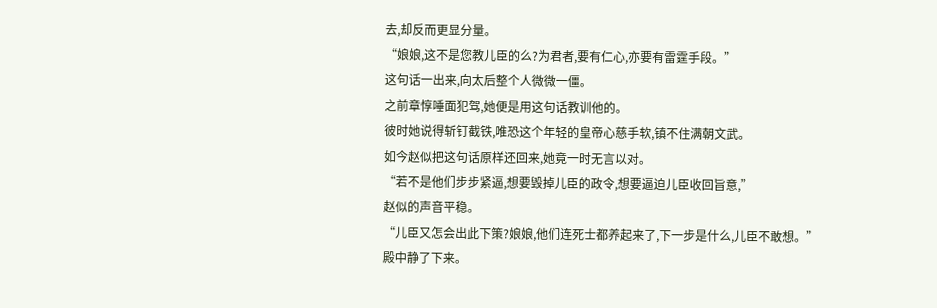去,却反而更显分量。
“娘娘,这不是您教儿臣的么?为君者,要有仁心,亦要有雷霆手段。”
这句话一出来,向太后整个人微微一僵。
之前章惇唾面犯驾,她便是用这句话教训他的。
彼时她说得斩钉截铁,唯恐这个年轻的皇帝心慈手软,镇不住满朝文武。
如今赵似把这句话原样还回来,她竟一时无言以对。
“若不是他们步步紧逼,想要毁掉儿臣的政令,想要逼迫儿臣收回旨意,”
赵似的声音平稳。
“儿臣又怎会出此下策?娘娘,他们连死士都养起来了,下一步是什么,儿臣不敢想。”
殿中静了下来。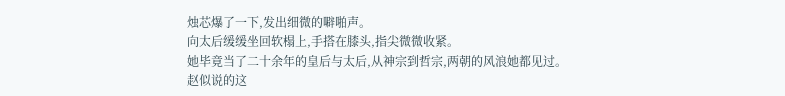烛芯爆了一下,发出细微的噼啪声。
向太后缓缓坐回软榻上,手搭在膝头,指尖微微收紧。
她毕竟当了二十余年的皇后与太后,从神宗到哲宗,两朝的风浪她都见过。
赵似说的这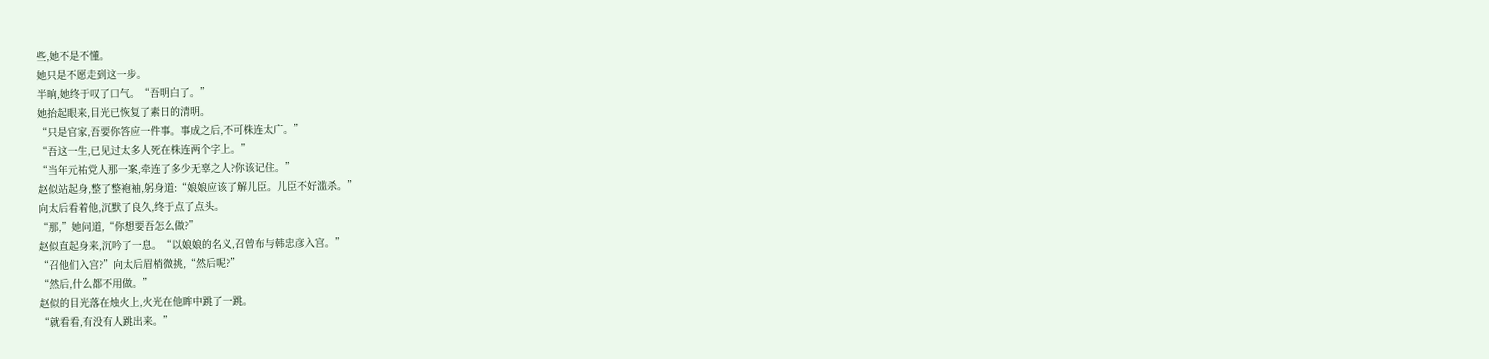些,她不是不懂。
她只是不愿走到这一步。
半晌,她终于叹了口气。“吾明白了。”
她抬起眼来,目光已恢复了素日的清明。
“只是官家,吾要你答应一件事。事成之后,不可株连太广。”
“吾这一生,已见过太多人死在株连两个字上。”
“当年元祐党人那一案,牵连了多少无辜之人?你该记住。”
赵似站起身,整了整袍袖,躬身道:“娘娘应该了解儿臣。儿臣不好滥杀。”
向太后看着他,沉默了良久,终于点了点头。
“那,”她问道,“你想要吾怎么做?”
赵似直起身来,沉吟了一息。“以娘娘的名义,召曾布与韩忠彦入宫。”
“召他们入宫?”向太后眉梢微挑,“然后呢?”
“然后,什么都不用做。”
赵似的目光落在烛火上,火光在他眸中跳了一跳。
“就看看,有没有人跳出来。”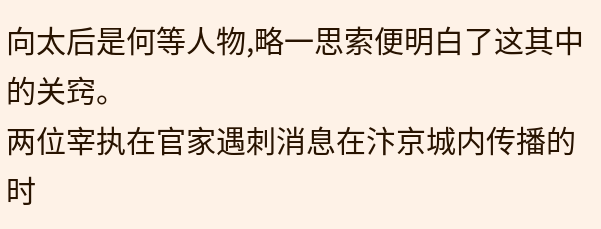向太后是何等人物,略一思索便明白了这其中的关窍。
两位宰执在官家遇刺消息在汴京城内传播的时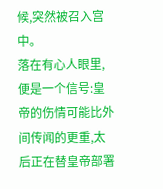候,突然被召入宫中。
落在有心人眼里,便是一个信号:皇帝的伤情可能比外间传闻的更重,太后正在替皇帝部署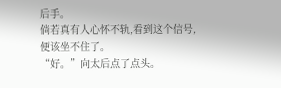后手。
倘若真有人心怀不轨,看到这个信号,便该坐不住了。
“好。”向太后点了点头。